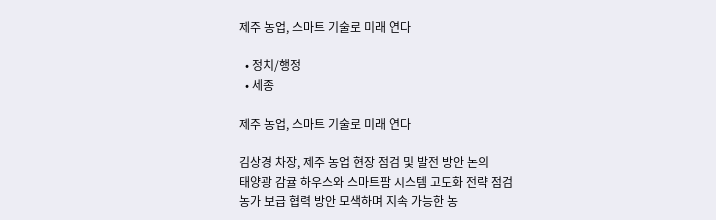제주 농업, 스마트 기술로 미래 연다

  • 정치/행정
  • 세종

제주 농업, 스마트 기술로 미래 연다

김상경 차장, 제주 농업 현장 점검 및 발전 방안 논의
태양광 감귤 하우스와 스마트팜 시스템 고도화 전략 점검
농가 보급 협력 방안 모색하며 지속 가능한 농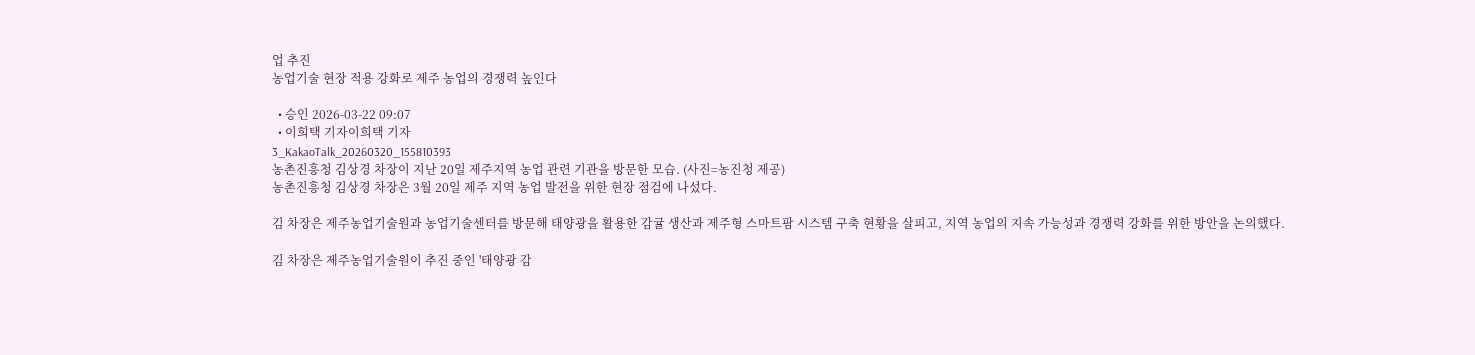업 추진
농업기술 현장 적용 강화로 제주 농업의 경쟁력 높인다

  • 승인 2026-03-22 09:07
  • 이희택 기자이희택 기자
3_KakaoTalk_20260320_155810393
농촌진흥청 김상경 차장이 지난 20일 제주지역 농업 관련 기관을 방문한 모습. (사진=농진청 제공)
농촌진흥청 김상경 차장은 3월 20일 제주 지역 농업 발전을 위한 현장 점검에 나섰다.

김 차장은 제주농업기술원과 농업기술센터를 방문해 태양광을 활용한 감귤 생산과 제주형 스마트팜 시스템 구축 현황을 살피고, 지역 농업의 지속 가능성과 경쟁력 강화를 위한 방안을 논의했다.

김 차장은 제주농업기술원이 추진 중인 '태양광 감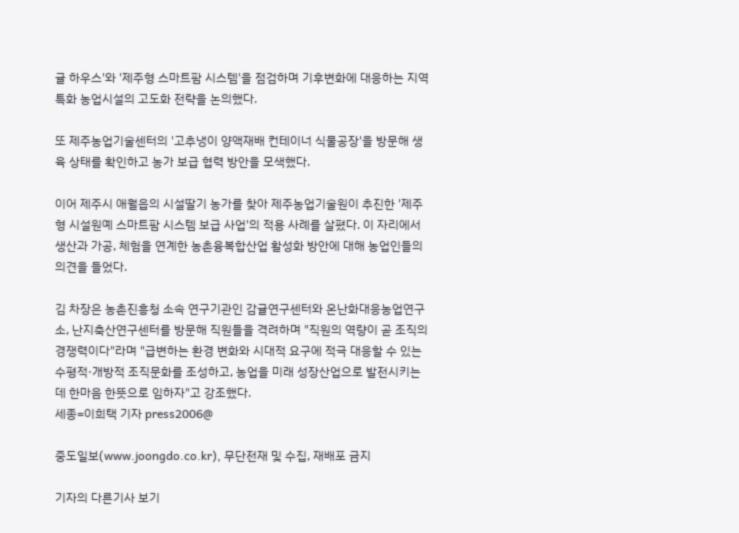귤 하우스'와 '제주형 스마트팜 시스템'을 점검하며 기후변화에 대응하는 지역특화 농업시설의 고도화 전략을 논의했다.

또 제주농업기술센터의 '고추냉이 양액재배 컨테이너 식물공장'을 방문해 생육 상태를 확인하고 농가 보급 협력 방안을 모색했다.

이어 제주시 애월읍의 시설딸기 농가를 찾아 제주농업기술원이 추진한 '제주형 시설원예 스마트팜 시스템 보급 사업'의 적용 사례를 살폈다. 이 자리에서 생산과 가공, 체험을 연계한 농촌융복합산업 활성화 방안에 대해 농업인들의 의견을 들었다.

김 차장은 농촌진흥청 소속 연구기관인 감귤연구센터와 온난화대응농업연구소, 난지축산연구센터를 방문해 직원들을 격려하며 "직원의 역량이 곧 조직의 경쟁력이다"라며 "급변하는 환경 변화와 시대적 요구에 적극 대응할 수 있는 수평적·개방적 조직문화를 조성하고, 농업을 미래 성장산업으로 발전시키는 데 한마음 한뜻으로 임하자"고 강조했다.
세종=이희택 기자 press2006@

중도일보(www.joongdo.co.kr), 무단전재 및 수집, 재배포 금지

기자의 다른기사 보기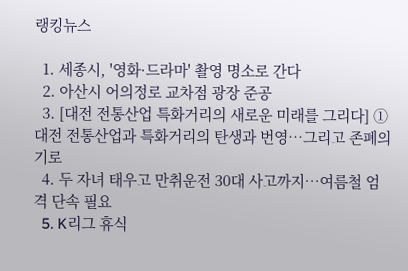랭킹뉴스

  1. 세종시, '영화·드라마' 촬영 명소로 간다
  2. 아산시 어의정로 교차점 광장 준공
  3. [대전 전통산업 특화거리의 새로운 미래를 그리다] ①대전 전통산업과 특화거리의 탄생과 번영…그리고 존폐의 기로
  4. 두 자녀 태우고 만취운전 30대 사고까지…여름철 엄격 단속 필요
  5. K리그 휴식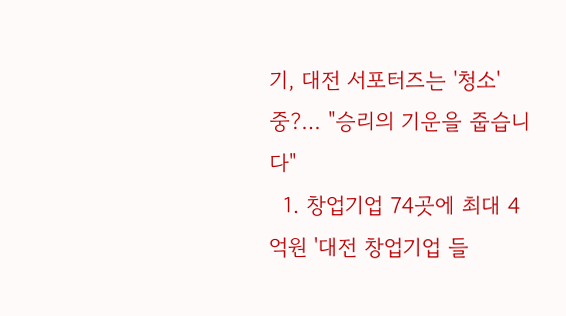기, 대전 서포터즈는 '청소' 중?… "승리의 기운을 줍습니다"
  1. 창업기업 74곳에 최대 4억원 '대전 창업기업 들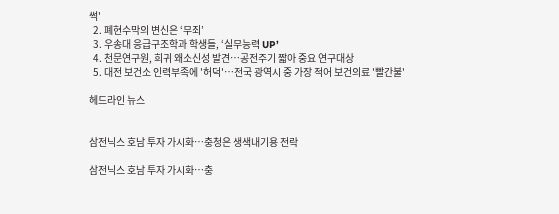썩'
  2. 폐현수막의 변신은 ‘무죄’
  3. 우송대 응급구조학과 학생들, ‘실무능력 UP’
  4. 천문연구원, 희귀 왜소신성 발견…공전주기 짧아 중요 연구대상
  5. 대전 보건소 인력부족에 '허덕'…전국 광역시 중 가장 적어 보건의료 '빨간불'

헤드라인 뉴스


삼전닉스 호남 투자 가시화…충청은 생색내기용 전락

삼전닉스 호남 투자 가시화…충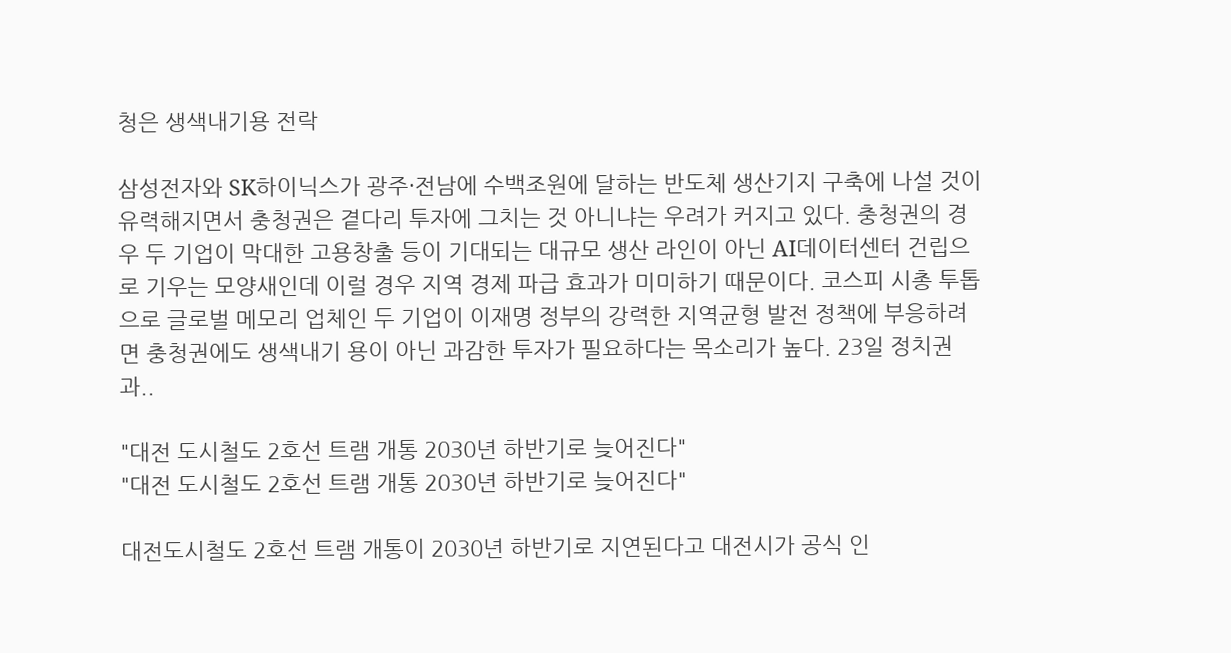청은 생색내기용 전락

삼성전자와 SK하이닉스가 광주·전남에 수백조원에 달하는 반도체 생산기지 구축에 나설 것이 유력해지면서 충청권은 곁다리 투자에 그치는 것 아니냐는 우려가 커지고 있다. 충청권의 경우 두 기업이 막대한 고용창출 등이 기대되는 대규모 생산 라인이 아닌 AI데이터센터 건립으로 기우는 모양새인데 이럴 경우 지역 경제 파급 효과가 미미하기 때문이다. 코스피 시총 투톱으로 글로벌 메모리 업체인 두 기업이 이재명 정부의 강력한 지역균형 발전 정책에 부응하려면 충청권에도 생색내기 용이 아닌 과감한 투자가 필요하다는 목소리가 높다. 23일 정치권과..

"대전 도시철도 2호선 트램 개통 2030년 하반기로 늦어진다"
"대전 도시철도 2호선 트램 개통 2030년 하반기로 늦어진다"

대전도시철도 2호선 트램 개통이 2030년 하반기로 지연된다고 대전시가 공식 인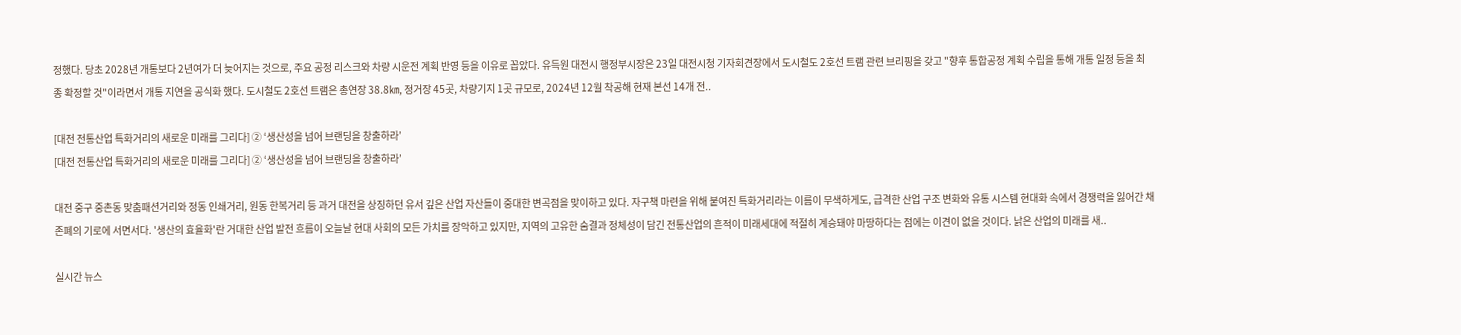정했다. 당초 2028년 개통보다 2년여가 더 늦어지는 것으로, 주요 공정 리스크와 차량 시운전 계획 반영 등을 이유로 꼽았다. 유득원 대전시 행정부시장은 23일 대전시청 기자회견장에서 도시철도 2호선 트램 관련 브리핑을 갖고 "향후 통합공정 계획 수립을 통해 개통 일정 등을 최종 확정할 것"이라면서 개통 지연을 공식화 했다. 도시철도 2호선 트램은 총연장 38.8㎞, 정거장 45곳, 차량기지 1곳 규모로, 2024년 12월 착공해 현재 본선 14개 전..

[대전 전통산업 특화거리의 새로운 미래를 그리다] ② ‘생산성을 넘어 브랜딩을 창출하라’
[대전 전통산업 특화거리의 새로운 미래를 그리다] ② ‘생산성을 넘어 브랜딩을 창출하라’

대전 중구 중촌동 맞춤패션거리와 정동 인쇄거리, 원동 한복거리 등 과거 대전을 상징하던 유서 깊은 산업 자산들이 중대한 변곡점을 맞이하고 있다. 자구책 마련을 위해 붙여진 특화거리라는 이름이 무색하게도, 급격한 산업 구조 변화와 유통 시스템 현대화 속에서 경쟁력을 잃어간 채 존폐의 기로에 서면서다. '생산의 효율화'란 거대한 산업 발전 흐름이 오늘날 현대 사회의 모든 가치를 장악하고 있지만, 지역의 고유한 숨결과 정체성이 담긴 전통산업의 흔적이 미래세대에 적절히 계승돼야 마땅하다는 점에는 이견이 없을 것이다. 낡은 산업의 미래를 새..

실시간 뉴스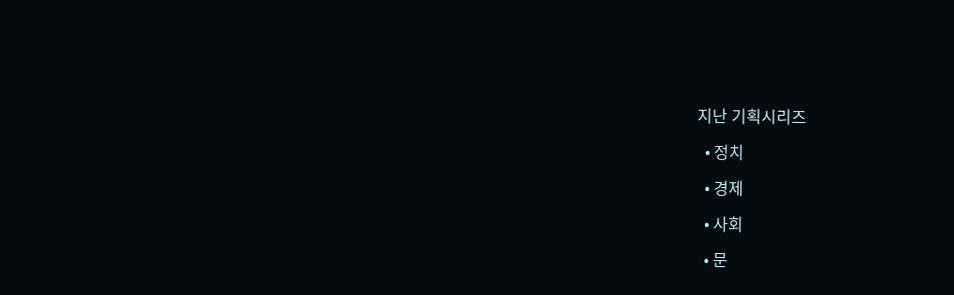지난 기획시리즈

  • 정치

  • 경제

  • 사회

  • 문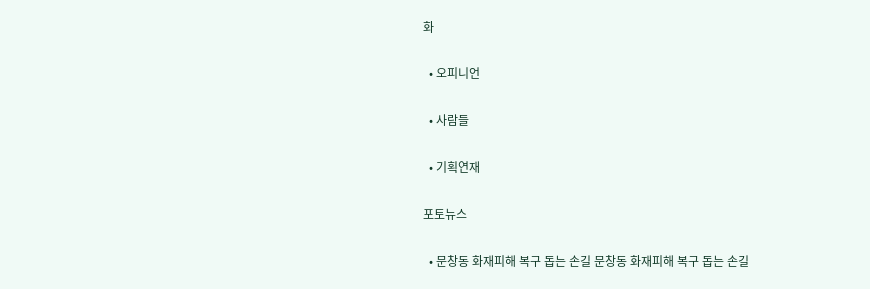화

  • 오피니언

  • 사람들

  • 기획연재

포토뉴스

  • 문창동 화재피해 복구 돕는 손길 문창동 화재피해 복구 돕는 손길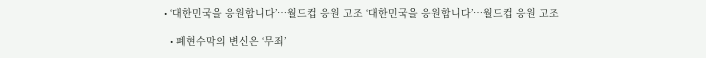• ‘대한민국을 응원합니다’…월드컵 응원 고조 ‘대한민국을 응원합니다’…월드컵 응원 고조

  • 폐현수막의 변신은 ‘무죄’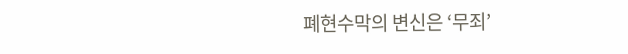폐현수막의 변신은 ‘무죄’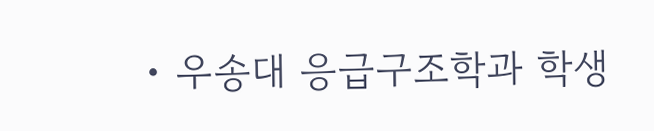• 우송대 응급구조학과 학생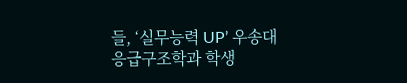들, ‘실무능력 UP’ 우송대 응급구조학과 학생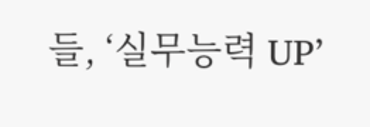들, ‘실무능력 UP’